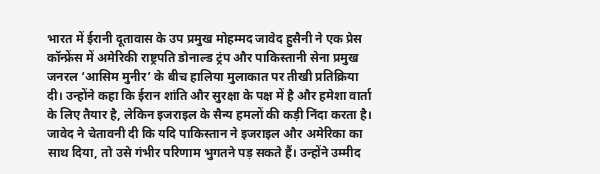भारत में ईरानी दूतावास के उप प्रमुख मोहम्मद जावेद हुसैनी ने एक प्रेस कॉन्फ्रेंस में अमेरिकी राष्ट्रपति डोनाल्ड ट्रंप और पाकिस्तानी सेना प्रमुख जनरल ‘आसिम मुनीर’ के बीच हालिया मुलाकात पर तीखी प्रतिक्रिया दी। उन्होंने कहा कि ईरान शांति और सुरक्षा के पक्ष में है और हमेशा वार्ता के लिए तैयार है, लेकिन इजराइल के सैन्य हमलों की कड़ी निंदा करता है। जावेद ने चेतावनी दी कि यदि पाकिस्तान ने इजराइल और अमेरिका का साथ दिया, तो उसे गंभीर परिणाम भुगतने पड़ सकते हैं। उन्होंने उम्मीद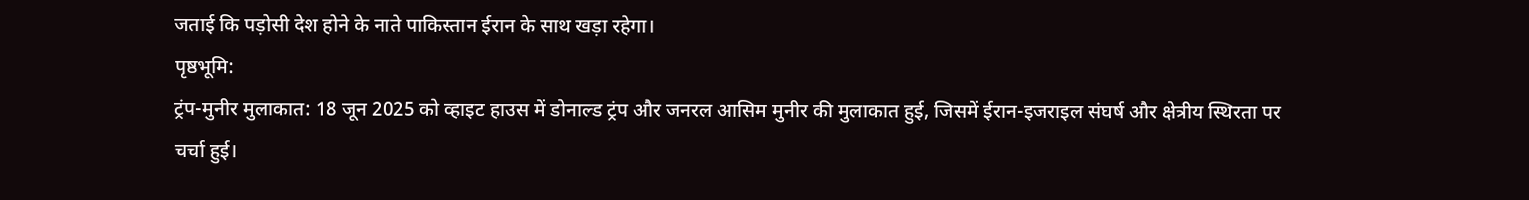जताई कि पड़ोसी देश होने के नाते पाकिस्तान ईरान के साथ खड़ा रहेगा।
पृष्ठभूमि:
ट्रंप-मुनीर मुलाकात: 18 जून 2025 को व्हाइट हाउस में डोनाल्ड ट्रंप और जनरल आसिम मुनीर की मुलाकात हुई, जिसमें ईरान-इजराइल संघर्ष और क्षेत्रीय स्थिरता पर चर्चा हुई।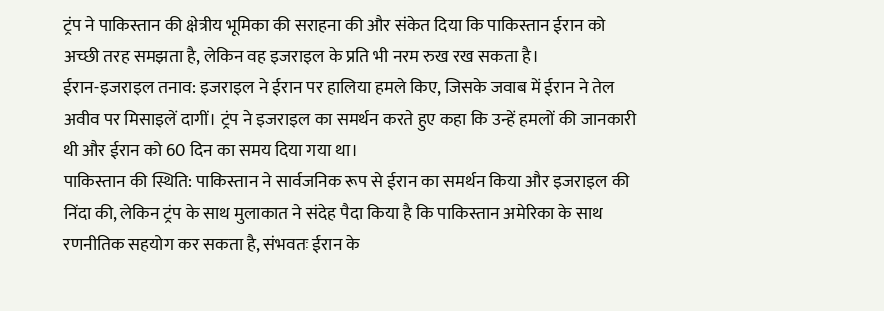ट्रंप ने पाकिस्तान की क्षेत्रीय भूमिका की सराहना की और संकेत दिया कि पाकिस्तान ईरान को अच्छी तरह समझता है, लेकिन वह इजराइल के प्रति भी नरम रुख रख सकता है।
ईरान-इजराइल तनाव: इजराइल ने ईरान पर हालिया हमले किए, जिसके जवाब में ईरान ने तेल अवीव पर मिसाइलें दागीं। ट्रंप ने इजराइल का समर्थन करते हुए कहा कि उन्हें हमलों की जानकारी थी और ईरान को 60 दिन का समय दिया गया था।
पाकिस्तान की स्थिति: पाकिस्तान ने सार्वजनिक रूप से ईरान का समर्थन किया और इजराइल की निंदा की, लेकिन ट्रंप के साथ मुलाकात ने संदेह पैदा किया है कि पाकिस्तान अमेरिका के साथ रणनीतिक सहयोग कर सकता है, संभवतः ईरान के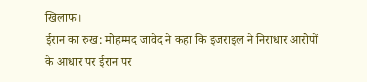खिलाफ।
ईरान का रुख: मोहम्मद जावेद ने कहा कि इजराइल ने निराधार आरोपों के आधार पर ईरान पर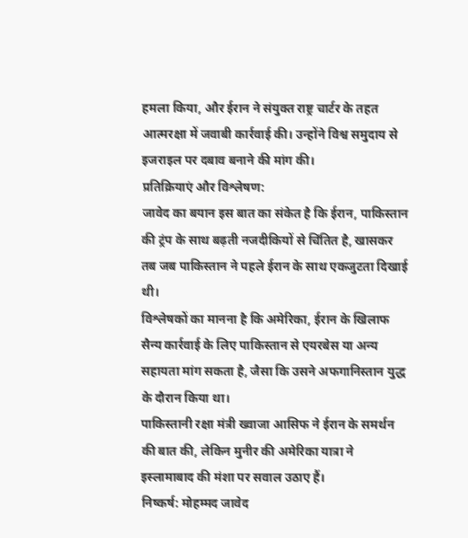हमला किया, और ईरान ने संयुक्त राष्ट्र चार्टर के तहत आत्मरक्षा में जवाबी कार्रवाई की। उन्होंने विश्व समुदाय से इजराइल पर दबाव बनाने की मांग की।
प्रतिक्रियाएं और विश्लेषण:
जावेद का बयान इस बात का संकेत है कि ईरान, पाकिस्तान की ट्रंप के साथ बढ़ती नजदीकियों से चिंतित है, खासकर तब जब पाकिस्तान ने पहले ईरान के साथ एकजुटता दिखाई थी।
विश्लेषकों का मानना है कि अमेरिका, ईरान के खिलाफ सैन्य कार्रवाई के लिए पाकिस्तान से एयरबेस या अन्य सहायता मांग सकता है, जैसा कि उसने अफगानिस्तान युद्ध के दौरान किया था।
पाकिस्तानी रक्षा मंत्री ख्वाजा आसिफ ने ईरान के समर्थन की बात की, लेकिन मुनीर की अमेरिका यात्रा ने इस्लामाबाद की मंशा पर सवाल उठाए हैं।
निष्कर्ष: मोहम्मद जावेद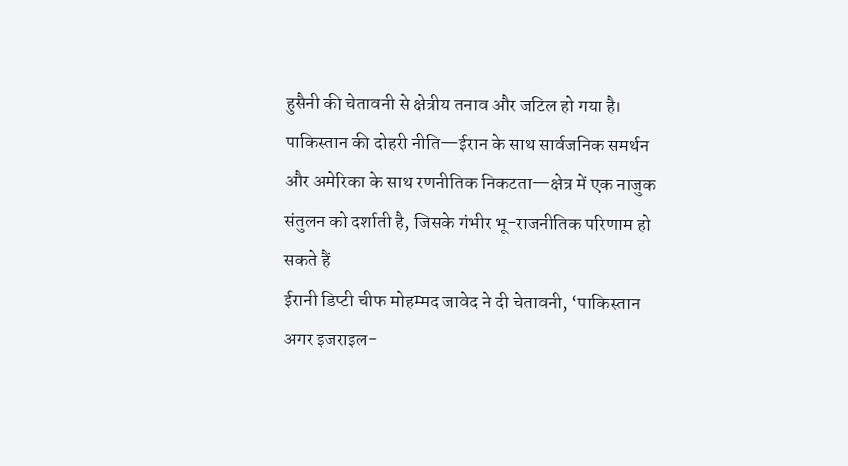हुसैनी की चेतावनी से क्षेत्रीय तनाव और जटिल हो गया है। पाकिस्तान की दोहरी नीति—ईरान के साथ सार्वजनिक समर्थन और अमेरिका के साथ रणनीतिक निकटता—क्षेत्र में एक नाजुक संतुलन को दर्शाती है, जिसके गंभीर भू-राजनीतिक परिणाम हो सकते हैं
ईरानी डिप्टी चीफ मोहम्मद जावेद ने दी चेतावनी, ‘पाकिस्तान अगर इजराइल-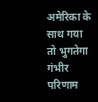अमेरिका के साथ गया तो भुगतेगा गंभीर परिणाम